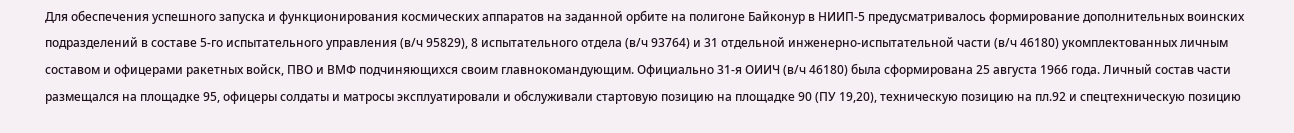Для обеспечения успешного запуска и функционирования космических аппаратов на заданной орбите на полигоне Байконур в НИИП-5 предусматривалось формирование дополнительных воинских подразделений в составе 5-го испытательного управления (в/ч 95829), 8 испытательного отдела (в/ч 93764) и 31 отдельной инженерно-испытательной части (в/ч 46180) укомплектованных личным составом и офицерами ракетных войск, ПВО и ВМФ подчиняющихся своим главнокомандующим. Официально 31-я ОИИЧ (в/ч 46180) была сформирована 25 августа 1966 года. Личный состав части размещался на площадке 95, офицеры солдаты и матросы эксплуатировали и обслуживали стартовую позицию на площадке 90 (ПУ 19,20), техническую позицию на пл.92 и спецтехническую позицию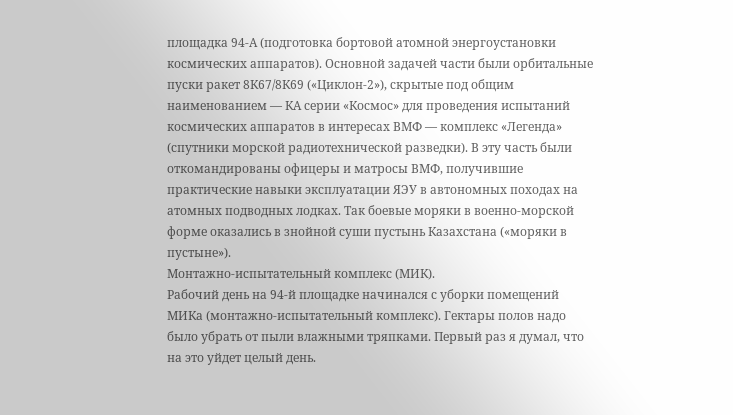площадка 94-А (подготовка бортовой атомной энергоустановки космических аппаратов). Основной задачей части были орбитальные пуски ракет 8К67/8К69 («Циклон-2»), скрытые под общим наименованием — КА серии «Космос» для проведения испытаний космических аппаратов в интересах ВМФ — комплекс «Легенда» (спутники морской радиотехнической разведки). В эту часть были откомандированы офицеры и матросы ВМФ, получившие практические навыки эксплуатации ЯЭУ в автономных походах на атомных подводных лодках. Так боевые моряки в военно-морской форме оказались в знойной суши пустынь Казахстана («моряки в пустыне»).
Монтажно-испытательный комплекс (МИК).
Рабочий день на 94-й площадке начинался с уборки помещений МИКа (монтажно-испытательный комплекс). Гектары полов надо было убрать от пыли влажными тряпками. Первый раз я думал, что на это уйдет целый день.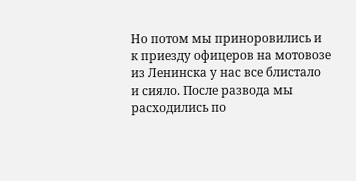Но потом мы приноровились и к приезду офицеров на мотовозе из Ленинска у нас все блистало и сияло. После развода мы расходились по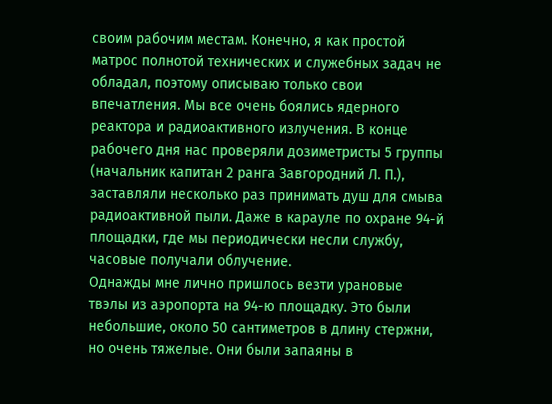своим рабочим местам. Конечно, я как простой матрос полнотой технических и служебных задач не обладал, поэтому описываю только свои впечатления. Мы все очень боялись ядерного реактора и радиоактивного излучения. В конце рабочего дня нас проверяли дозиметристы 5 группы (начальник капитан 2 ранга Завгородний Л. П.), заставляли несколько раз принимать душ для смыва радиоактивной пыли. Даже в карауле по охране 94-й площадки, где мы периодически несли службу, часовые получали облучение.
Однажды мне лично пришлось везти урановые твэлы из аэропорта на 94-ю площадку. Это были небольшие, около 50 сантиметров в длину стержни, но очень тяжелые. Они были запаяны в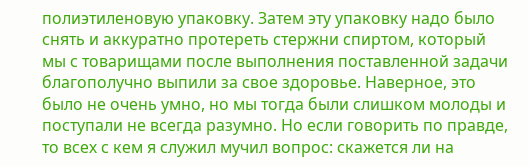полиэтиленовую упаковку. Затем эту упаковку надо было снять и аккуратно протереть стержни спиртом, который мы с товарищами после выполнения поставленной задачи благополучно выпили за свое здоровье. Наверное, это было не очень умно, но мы тогда были слишком молоды и поступали не всегда разумно. Но если говорить по правде, то всех с кем я служил мучил вопрос: скажется ли на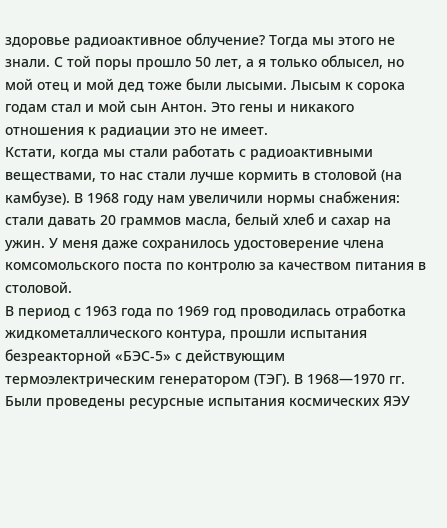здоровье радиоактивное облучение? Тогда мы этого не знали. С той поры прошло 50 лет, а я только облысел, но мой отец и мой дед тоже были лысыми. Лысым к сорока годам стал и мой сын Антон. Это гены и никакого отношения к радиации это не имеет.
Кстати, когда мы стали работать с радиоактивными веществами, то нас стали лучше кормить в столовой (на камбузе). В 1968 году нам увеличили нормы снабжения: стали давать 20 граммов масла, белый хлеб и сахар на ужин. У меня даже сохранилось удостоверение члена комсомольского поста по контролю за качеством питания в столовой.
В период с 1963 года по 1969 год проводилась отработка жидкометаллического контура, прошли испытания безреакторной «БЭС-5» с действующим термоэлектрическим генератором (ТЭГ). В 1968—1970 гг. Были проведены ресурсные испытания космических ЯЭУ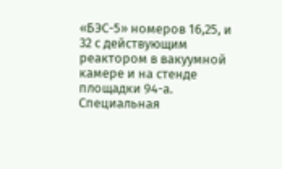«БЭС-5» номеров 16,25, и 32 с действующим реактором в вакуумной камере и на стенде площадки 94-а. Специальная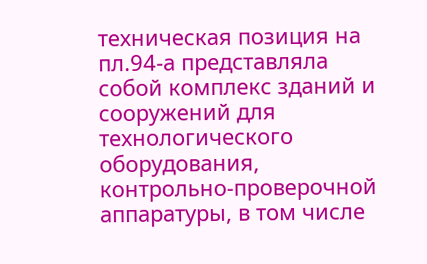техническая позиция на пл.94-а представляла собой комплекс зданий и сооружений для технологического оборудования, контрольно-проверочной аппаратуры, в том числе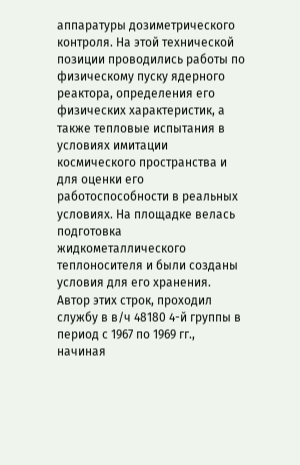аппаратуры дозиметрического контроля. На этой технической позиции проводились работы по физическому пуску ядерного реактора, определения его физических характеристик, а также тепловые испытания в условиях имитации космического пространства и для оценки его работоспособности в реальных условиях. На площадке велась подготовка жидкометаллического теплоносителя и были созданы условия для его хранения. Автор этих строк, проходил службу в в/ч 48180 4-й группы в период с 1967 по 1969 гг., начиная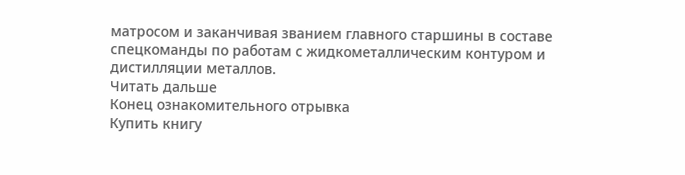матросом и заканчивая званием главного старшины в составе спецкоманды по работам с жидкометаллическим контуром и дистилляции металлов.
Читать дальше
Конец ознакомительного отрывка
Купить книгу